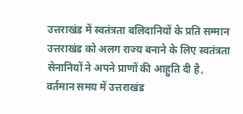उत्तराखंड में स्वतंत्रता बलिदानियों के प्रति सम्मान
उत्तराखंड को अलग राज्य बनाने के लिए स्वतंत्रता सेनानियों ने अपने प्राणों की आहुति दी है, वर्तमान समय में उत्तराखंड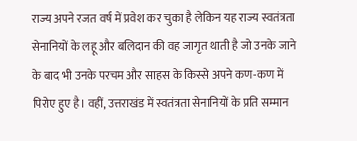राज्य अपने रजत वर्ष में प्रवेश कर चुका है लेकिन यह राज्य स्वतंत्रता सेनानियों के लहू और बलिदान की वह जागृत थाती है जो उनके जाने के बाद भी उनके परचम और साहस के किस्से अपने कण-कण में पिरोए हुए है। वहीं, उत्तराखंड में स्वतंत्रता सेनानियों के प्रति सम्मान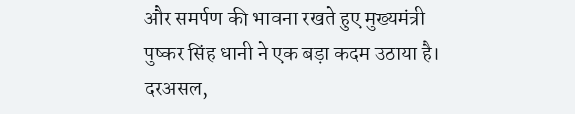और समर्पण की भावना रखते हुए मुख्यमंत्री पुष्कर सिंह धानी ने एक बड़ा कदम उठाया है। दरअसल,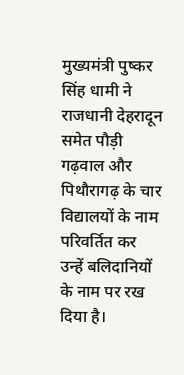मुख्यमंत्री पुष्कर सिंह धामी ने राजधानी देहरादून समेत पौड़ी गढ़वाल और पिथौरागढ़ के चार विद्यालयों के नाम परिवर्तित कर उन्हें बलिदानियों के नाम पर रख दिया है।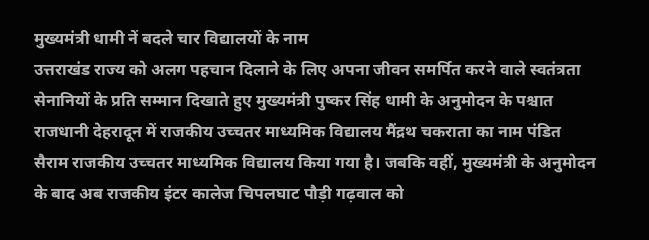मुख्यमंत्री धामी नें बदले चार विद्यालयों के नाम
उत्तराखंड राज्य को अलग पहचान दिलाने के लिए अपना जीवन समर्पित करने वाले स्वतंत्रता सेनानियों के प्रति सम्मान दिखाते हुए मुख्यमंत्री पुष्कर सिंह धामी के अनुमोदन के पश्चात राजधानी देहरादून में राजकीय उच्चतर माध्यमिक विद्यालय मैंद्रथ चकराता का नाम पंडित सैराम राजकीय उच्चतर माध्यमिक विद्यालय किया गया है। जबकि वहीं, मुख्यमंत्री के अनुमोदन के बाद अब राजकीय इंटर कालेज चिपलघाट पौड़ी गढ़वाल को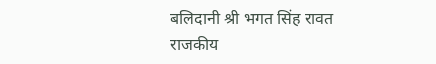बलिदानी श्री भगत सिंह रावत राजकीय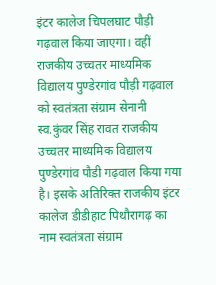इंटर कालेज चिपलघाट पौड़ी गढ़वाल किया जाएगा। वहीं राजकीय उच्चतर माध्यमिक विद्यालय पुण्डेरगांव पौड़ी गढ़वाल को स्वतंत्रता संग्राम सेनानी स्व.कुंवर सिंह रावत राजकीय उच्चतर माध्यमिक विद्यालय पुण्डेरगांव पौडी गढ़वाल किया गया है। इसके अतिरिक्त राजकीय इंटर कालेज डीडीहाट पिथौरागढ़ का नाम स्वतंत्रता संग्राम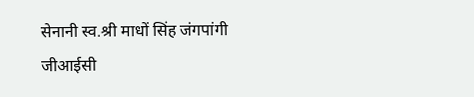सेनानी स्व.श्री माधों सिंह जंगपांगी जीआईसी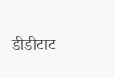डीडीटाट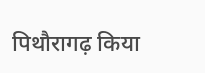पिथौरागढ़ किया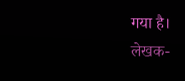गया है।
लेखक-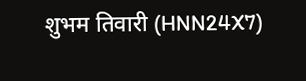शुभम तिवारी (HNN24X7)